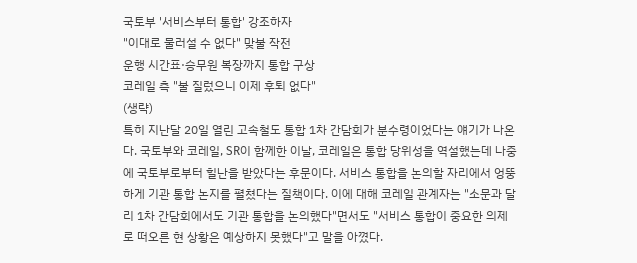국토부 '서비스부터 통합' 강조하자
"이대로 물러설 수 없다" 맞불 작전
운행 시간표·승무원 복장까지 통합 구상
코레일 측 "불 질렀으니 이제 후퇴 없다"
(생략)
특히 지난달 20일 열린 고속철도 통합 1차 간담회가 분수령이었다는 얘기가 나온다. 국토부와 코레일, SR이 함께한 이날, 코레일은 통합 당위성을 역설했는데 나중에 국토부로부터 힐난을 받았다는 후문이다. 서비스 통합을 논의할 자리에서 엉뚱하게 기관 통합 논지를 펼쳤다는 질책이다. 이에 대해 코레일 관계자는 "소문과 달리 1차 간담회에서도 기관 통합을 논의했다"면서도 "서비스 통합이 중요한 의제로 떠오른 현 상황은 예상하지 못했다"고 말을 아꼈다.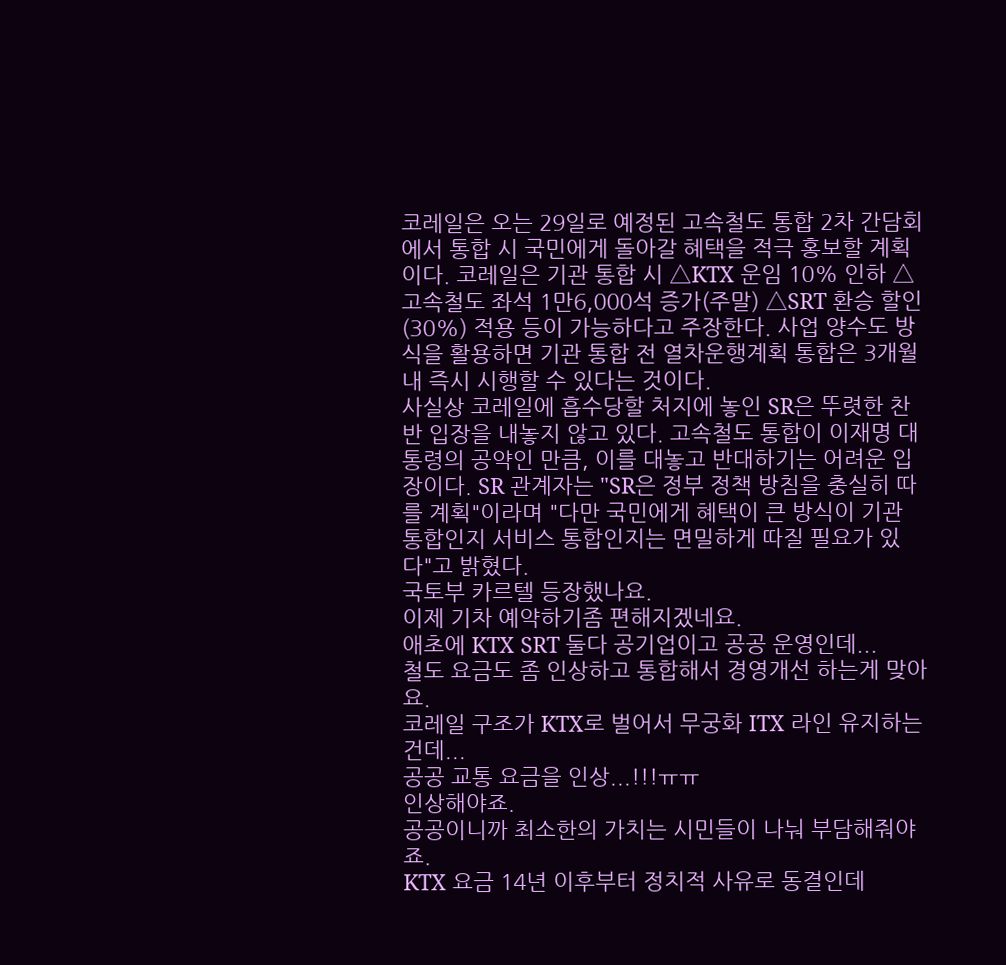코레일은 오는 29일로 예정된 고속철도 통합 2차 간담회에서 통합 시 국민에게 돌아갈 혜택을 적극 홍보할 계획이다. 코레일은 기관 통합 시 △KTX 운임 10% 인하 △고속철도 좌석 1만6,000석 증가(주말) △SRT 환승 할인(30%) 적용 등이 가능하다고 주장한다. 사업 양수도 방식을 활용하면 기관 통합 전 열차운행계획 통합은 3개월 내 즉시 시행할 수 있다는 것이다.
사실상 코레일에 흡수당할 처지에 놓인 SR은 뚜렷한 찬반 입장을 내놓지 않고 있다. 고속철도 통합이 이재명 대통령의 공약인 만큼, 이를 대놓고 반대하기는 어려운 입장이다. SR 관계자는 "SR은 정부 정책 방침을 충실히 따를 계획"이라며 "다만 국민에게 혜택이 큰 방식이 기관 통합인지 서비스 통합인지는 면밀하게 따질 필요가 있다"고 밝혔다.
국토부 카르텔 등장했나요.
이제 기차 예약하기좀 편해지겠네요.
애초에 KTX SRT 둘다 공기업이고 공공 운영인데...
철도 요금도 좀 인상하고 통합해서 경영개선 하는게 맞아요.
코레일 구조가 KTX로 벌어서 무궁화 ITX 라인 유지하는건데...
공공 교통 요금을 인상...!!!ㅠㅠ
인상해야죠.
공공이니까 최소한의 가치는 시민들이 나눠 부담해줘야죠.
KTX 요금 14년 이후부터 정치적 사유로 동결인데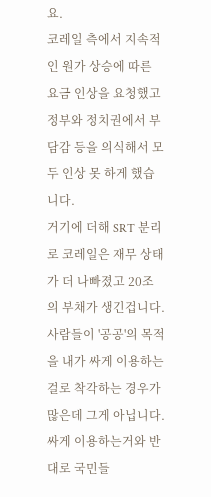요.
코레일 측에서 지속적인 원가 상승에 따른 요금 인상을 요청했고 정부와 정치권에서 부담감 등을 의식해서 모두 인상 못 하게 했습니다.
거기에 더해 SRT 분리로 코레일은 재무 상태가 더 나빠졌고 20조의 부채가 생긴겁니다.
사람들이 '공공'의 목적을 내가 싸게 이용하는걸로 착각하는 경우가 많은데 그게 아닙니다.
싸게 이용하는거와 반대로 국민들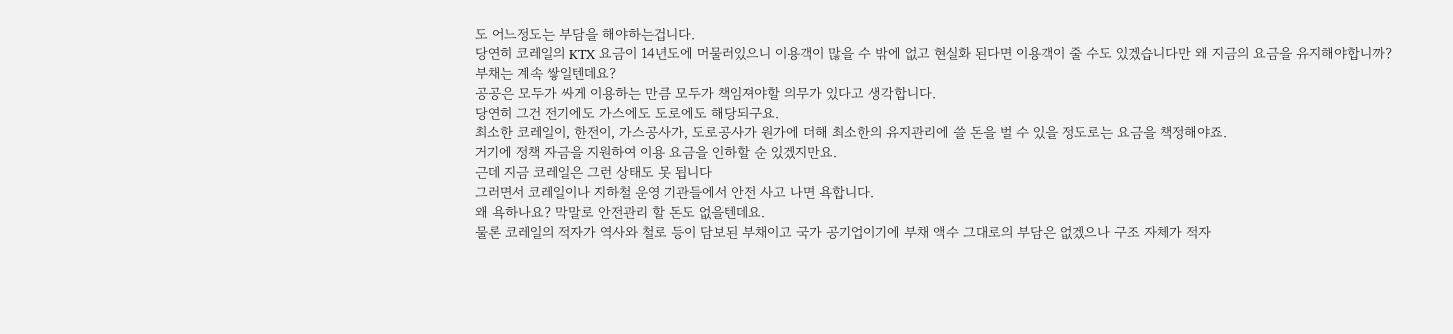도 어느정도는 부담을 해야하는겁니다.
당연히 코레일의 KTX 요금이 14년도에 머물러있으니 이용객이 많을 수 밖에 없고 현실화 된다면 이용객이 줄 수도 있겠습니다만 왜 지금의 요금을 유지해야합니까?
부채는 계속 쌓일텐데요?
공공은 모두가 싸게 이용하는 만큼 모두가 책임져야할 의무가 있다고 생각합니다.
당연히 그건 전기에도 가스에도 도로에도 해당되구요.
최소한 코레일이, 한전이, 가스공사가, 도로공사가 원가에 더해 최소한의 유지관리에 쓸 돈을 벌 수 있을 정도로는 요금을 책정해야죠.
거기에 정책 자금을 지원하여 이용 요금을 인하할 순 있겠지만요.
근데 지금 코레일은 그런 상태도 못 됩니다
그러면서 코레일이나 지하철 운영 기관들에서 안전 사고 나면 욕합니다.
왜 욕하나요? 막말로 안전관리 할 돈도 없을텐데요.
물론 코레일의 적자가 역사와 철로 등이 담보된 부채이고 국가 공기업이기에 부채 액수 그대로의 부담은 없겠으나 구조 자체가 적자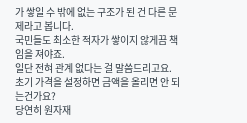가 쌓일 수 밖에 없는 구조가 된 건 다른 문제라고 봅니다.
국민들도 최소한 적자가 쌓이지 않게끔 책임을 져야죠.
일단 전혀 관계 없다는 걸 말씀드리고요.
초기 가격을 설정하면 금액을 올리면 안 되는건가요?
당연히 원자재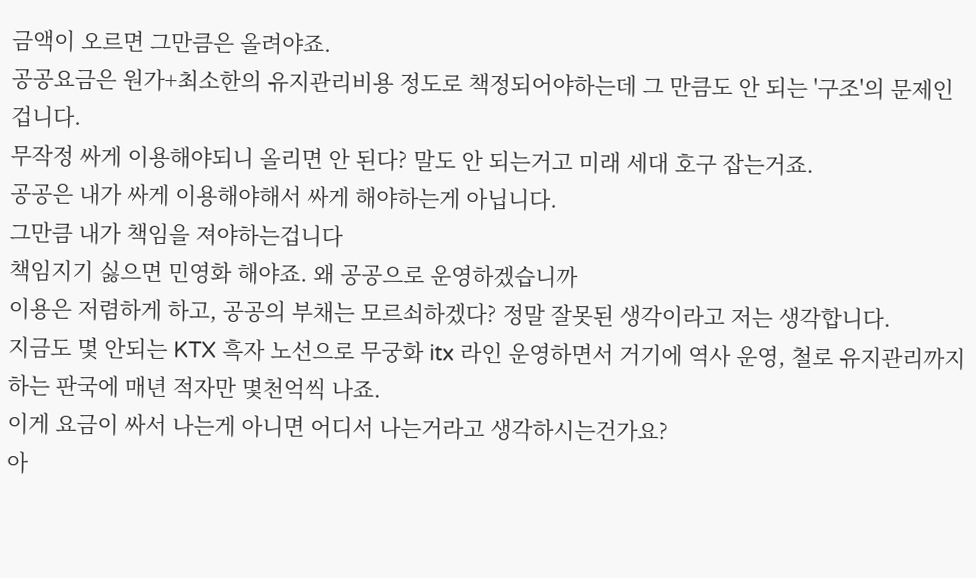금액이 오르면 그만큼은 올려야죠.
공공요금은 원가+최소한의 유지관리비용 정도로 책정되어야하는데 그 만큼도 안 되는 '구조'의 문제인 겁니다.
무작정 싸게 이용해야되니 올리면 안 된다? 말도 안 되는거고 미래 세대 호구 잡는거죠.
공공은 내가 싸게 이용해야해서 싸게 해야하는게 아닙니다.
그만큼 내가 책임을 져야하는겁니다
책임지기 싫으면 민영화 해야죠. 왜 공공으로 운영하겠습니까
이용은 저렴하게 하고, 공공의 부채는 모르쇠하겠다? 정말 잘못된 생각이라고 저는 생각합니다.
지금도 몇 안되는 KTX 흑자 노선으로 무궁화 itx 라인 운영하면서 거기에 역사 운영, 철로 유지관리까지 하는 판국에 매년 적자만 몇천억씩 나죠.
이게 요금이 싸서 나는게 아니면 어디서 나는거라고 생각하시는건가요?
아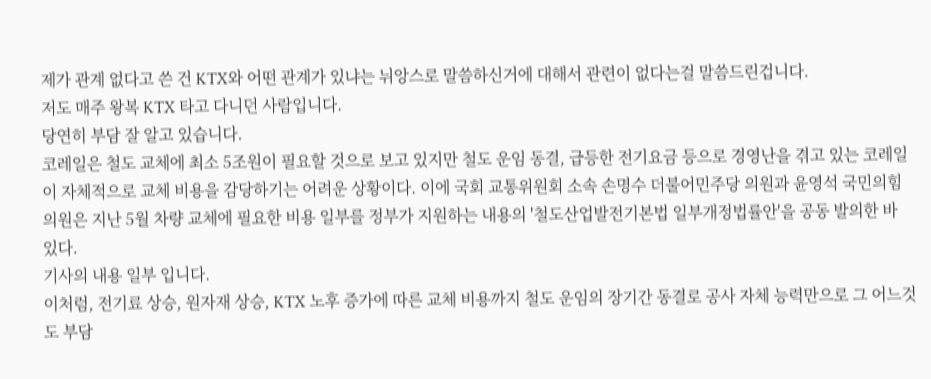제가 관계 없다고 쓴 건 KTX와 어떤 관계가 있냐는 뉘앙스로 말씀하신거에 대해서 관련이 없다는걸 말씀드린겁니다.
저도 매주 왕복 KTX 타고 다니던 사람입니다.
당연히 부담 잘 알고 있습니다.
코레일은 철도 교체에 최소 5조원이 필요할 것으로 보고 있지만 철도 운임 동결, 급등한 전기요금 등으로 경영난을 겪고 있는 코레일이 자체적으로 교체 비용을 감당하기는 어려운 상황이다. 이에 국회 교통위원회 소속 손명수 더불어민주당 의원과 윤영석 국민의힘 의원은 지난 5월 차량 교체에 필요한 비용 일부를 정부가 지원하는 내용의 '철도산업발전기본법 일부개정법률안'을 공동 발의한 바 있다.
기사의 내용 일부 입니다.
이처럼, 전기료 상승, 원자재 상승, KTX 노후 증가에 따른 교체 비용까지 철도 운임의 장기간 동결로 공사 자체 능력만으로 그 어느것도 부담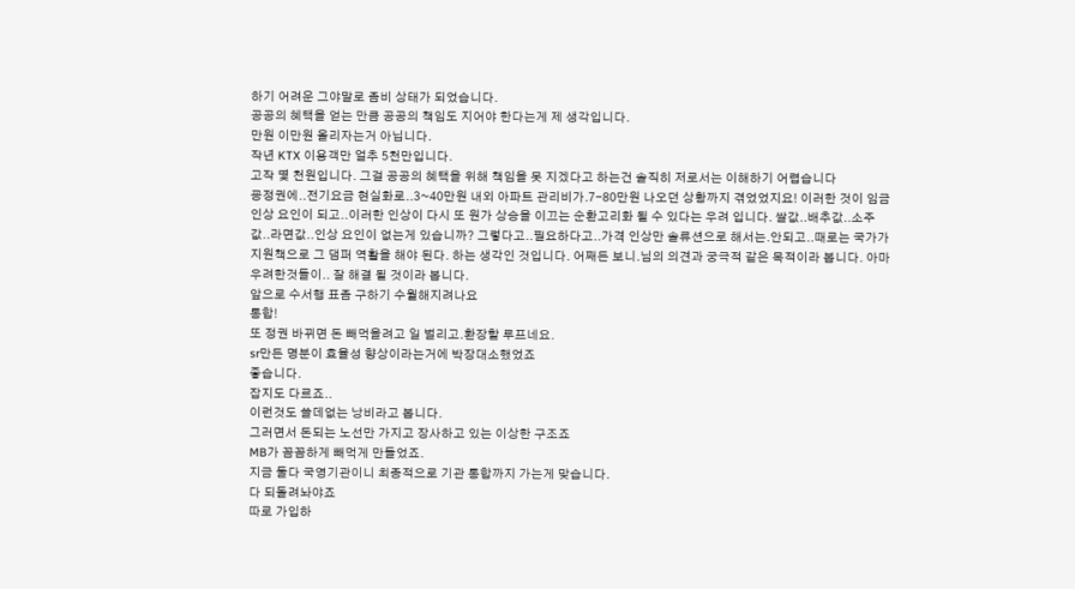하기 어려운 그야말로 좀비 상태가 되었습니다.
공공의 혜택을 얻는 만큼 공공의 책임도 지어야 한다는게 제 생각입니다.
만원 이만원 올리자는거 아닙니다.
작년 KTX 이용객만 얼추 5천만입니다.
고작 몇 천원입니다. 그걸 공공의 혜택을 위해 책임을 못 지겠다고 하는건 솔직히 저로서는 이해하기 어렵습니다
굥정권에..전기요금 현실화로..3~40만원 내외 아파트 관리비가.7-80만원 나오던 상황까지 겪었었지요! 이러한 것이 임금인상 요인이 되고..이러한 인상이 다시 또 원가 상승을 이끄는 순환고리화 될 수 있다는 우려 입니다. 쌀값..배추값..소주값..라면값..인상 요인이 없는게 있습니까? 그렇다고..필요하다고..가격 인상만 솔류션으로 해서는.안되고..때로는 국가가 지원책으로 그 댐퍼 역활을 해야 된다. 하는 생각인 것입니다. 어째든 보니.님의 의견과 궁극적 같은 목적이라 봅니다. 아마 우려한것들이.. 잘 해결 될 것이라 봅니다.
앞으로 수서행 표좀 구하기 수월해지려나요
통합!
또 정권 바뀌면 돈 빼먹을려고 일 벌리고.환장할 루프네요.
sr만든 명분이 효율성 향상이라는거에 박장대소했었죠
좋습니다.
잡지도 다르죠..
이런것도 쓸데없는 낭비라고 봅니다.
그러면서 돈되는 노선만 가지고 장사하고 있는 이상한 구조죠
MB가 꼼꼼하게 빼먹게 만들었죠.
지금 둘다 국영기관이니 최종적으로 기관 통합까지 가는게 맞습니다.
다 되돌려놔야죠
따로 가입하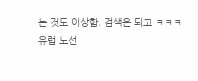는 것도 이상함. 검색은 되고 ㅋㅋㅋ
유럽 노선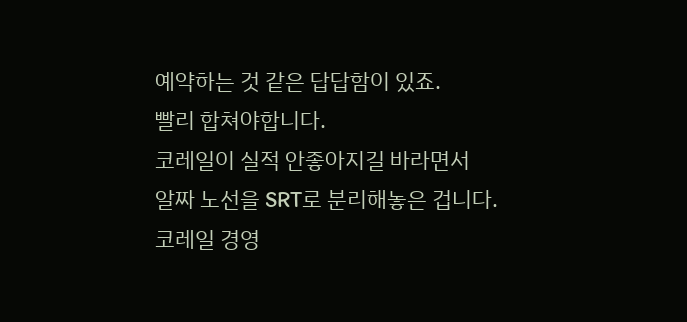예약하는 것 같은 답답함이 있죠.
빨리 합쳐야합니다.
코레일이 실적 안좋아지길 바라면서
알짜 노선을 SRT로 분리해놓은 겁니다.
코레일 경영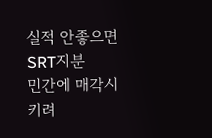실적 안좋으면 SRT지분
민간에 매각시키려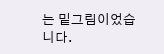는 밑그림이었습니다.